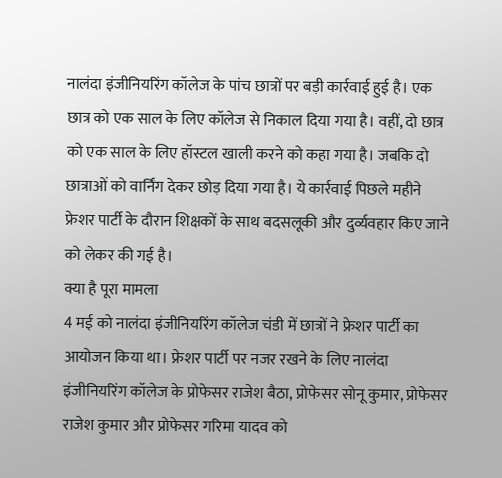नालंदा इंजीनियरिंग कॉलेज के पांच छात्रों पर बड़ी कार्रवाई हुई है। एक छात्र को एक साल के लिए कॉलेज से निकाल दिया गया है। वहीं, दो छात्र को एक साल के लिए हॉस्टल खाली करने को कहा गया है। जबकि दो छात्राओं को वार्निंग देकर छोड़ दिया गया है। ये कार्रवाई पिछले महीने फ्रेशर पार्टी के दौरान शिक्षकों के साथ बदसलूकी और दुर्व्यवहार किए जाने को लेकर की गई है।
क्या है पूरा मामला
4 मई को नालंदा इंजीनियरिंग कॉलेज चंडी में छात्रों ने फ्रेशर पार्टी का आयोजन किया था। फ्रेशर पार्टी पर नजर रखने के लिए नालंदा इंजीनियरिंग कॉलेज के प्रोफेसर राजेश बैठा, प्रोफेसर सोनू कुमार, प्रोफेसर राजेश कुमार और प्रोफेसर गरिमा यादव को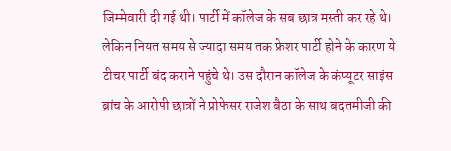जिम्मेवारी दी गई थी। पार्टी में कॉलेज के सब छात्र मस्ती कर रहे थे। लेकिन नियत समय से ज्यादा समय तक फ्रेशर पार्टी होने के कारण ये टीचर पार्टी बंद कराने पहुंचे थे। उस दौरान कॉलेज के कंप्यूटर साइंस ब्रांच के आरोपी छात्रों ने प्रोफेसर राजेश बैठा के साथ बदतमीजी की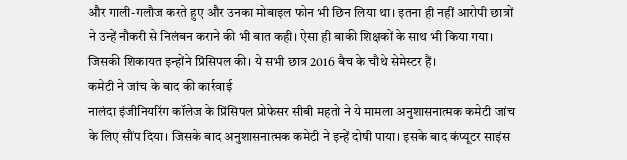और गाली-गलौज करते हुए और उनका मोबाइल फोन भी छिन लिया था। इतना ही नहीं आरोपी छात्रों ने उन्हें नौकरी से निलंबन कराने की भी बात कही। ऐसा ही बाकी शिक्षकों के साथ भी किया गया। जिसकी शिकायत इन्होंने प्रिंसिपल की। ये सभी छात्र 2016 बैच के चौथे सेमेस्टर हैं।
कमेटी ने जांच के बाद की कार्रवाई
नालंदा इंजीनियरिंग कॉलेज के प्रिंसिपल प्रोफेसर सीबी महतो ने ये मामला अनुशासनात्मक कमेटी जांच के लिए सौंप दिया। जिसके बाद अनुशासनात्मक कमेटी ने इन्हें दोषी पाया। इसके बाद कंप्यूटर साइंस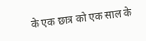के एक छात्र को एक साल के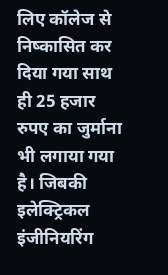लिए कॉलेज से निष्कासित कर दिया गया साथ ही 25 हजार रुपए का जुर्माना भी लगाया गया है। जिबकी इलेक्ट्रिकल इंजीनियरिंग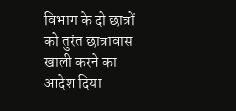विभाग के दो छात्रों को तुरंत छात्रावास खाली करने का आदेश दिया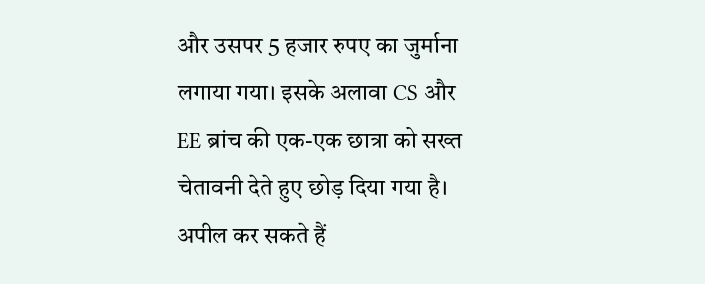और उसपर 5 हजार रुपए का जुर्माना लगाया गया। इसके अलावा CS और EE ब्रांच की एक-एक छात्रा को सख्त चेतावनी देते हुए छोड़ दिया गया है।
अपील कर सकते हैं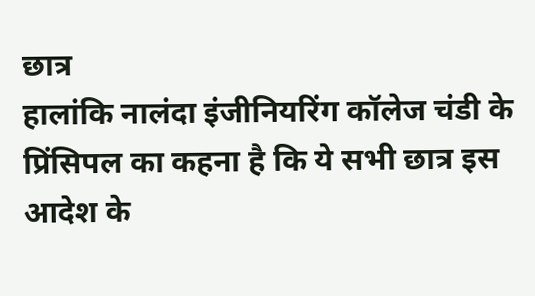छात्र
हालांकि नालंदा इंजीनियरिंग कॉलेज चंडी के प्रिंसिपल का कहना है कि ये सभी छात्र इस आदेश के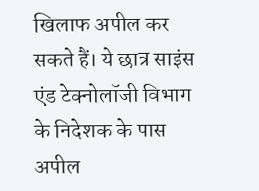खिलाफ अपील कर सकते हैं। ये छात्र साइंस एंड टेक्नोलॉजी विभाग के निदेशक के पास अपील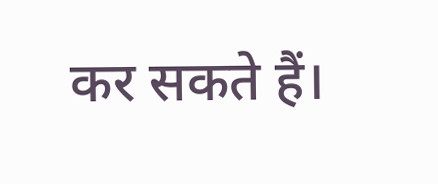कर सकते हैं।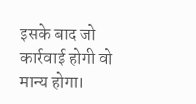इसके बाद जो कार्रवाई होगी वो मान्य होगा।